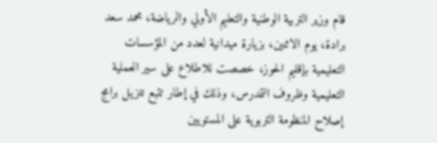قام وزير التربية الوطنية والتعليم الأولي والرياضة، محمد سعد برادة، يوم الاثنين، بزيارة ميدانية لعدد من المؤسسات التعليمية بإقليم الحوز، خصصت للاطلاع على سير العملية التعليمية وظروف التمدرس، وذلك في إطار تتبع تنزيل برامج إصلاح المنظومة التربوية على المستويين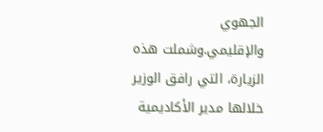الجهوي والإقليمي.وشملت هذه الزيارة، التي رافق الوزير خلالها مدير الأكاديمية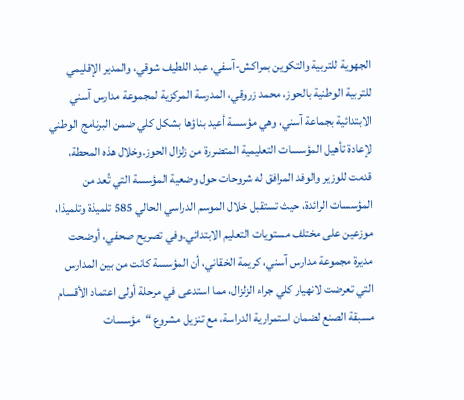الجهوية للتربية والتكوين بمراكش-آسفي، عبد اللطيف شوقي، والمدير الإقليمي للتربية الوطنية بالحوز، محمد زروقي، المدرسة المركزية لمجموعة مدارس آسني الابتدائية بجماعة آسني، وهي مؤسسة أعيد بناؤها بشكل كلي ضمن البرنامج الوطني لإعادة تأهيل المؤسسات التعليمية المتضررة من زلزال الحوز.وخلال هذه المحطة، قدمت للوزير والوفد المرافق له شروحات حول وضعية المؤسسة التي تُعد من المؤسسات الرائدة، حيث تستقبل خلال الموسم الدراسي الحالي 585 تلميذة وتلميذا، موزعين على مختلف مستويات التعليم الابتدائي.وفي تصريح صحفي، أوضحت مديرة مجموعة مدارس آسني، كريمة الخقاني، أن المؤسسة كانت من بين المدارس التي تعرضت لانهيار كلي جراء الزلزال، مما استدعى في مرحلة أولى اعتماد الأقسام مسبقة الصنع لضمان استمرارية الدراسة، مع تنزيل مشروع “مؤسسات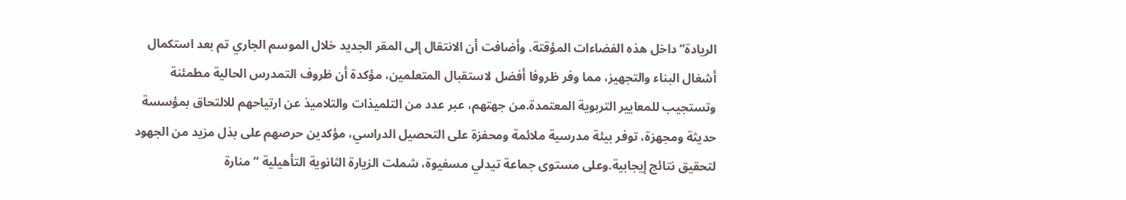الريادة” داخل هذه الفضاءات المؤقتة. وأضافت أن الانتقال إلى المقر الجديد خلال الموسم الجاري تم بعد استكمال أشغال البناء والتجهيز، مما وفر ظروفا أفضل لاستقبال المتعلمين، مؤكدة أن ظروف التمدرس الحالية مطمئنة وتستجيب للمعايير التربوية المعتمدة.من جهتهم، عبر عدد من التلميذات والتلاميذ عن ارتياحهم للالتحاق بمؤسسة حديثة ومجهزة، توفر بيئة مدرسية ملائمة ومحفزة على التحصيل الدراسي، مؤكدين حرصهم على بذل مزيد من الجهود لتحقيق نتائج إيجابية.وعلى مستوى جماعة تيدلي مسفيوة، شملت الزيارة الثانوية التأهيلية “منارة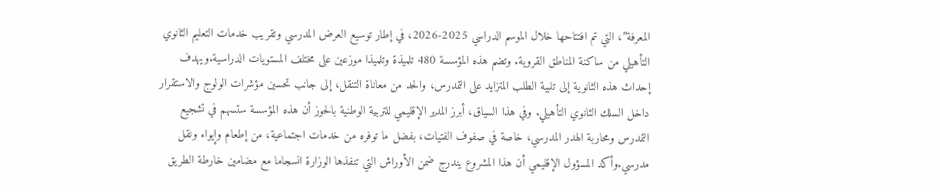المعرفة”، التي تم افتتاحها خلال الموسم الدراسي 2025-2026، في إطار توسيع العرض المدرسي وتقريب خدمات التعليم الثانوي التأهيلي من ساكنة المناطق القروية. وتضم هذه المؤسسة 480 تلميذة وتلميذا موزعين على مختلف المستويات الدراسية.ويهدف إحداث هذه الثانوية إلى تلبية الطلب المتزايد على التمدرس، والحد من معاناة التنقل، إلى جانب تحسين مؤشرات الولوج والاستقرار داخل السلك الثانوي التأهيلي. وفي هذا السياق، أبرز المدير الإقليمي للتربية الوطنية بالحوز أن هذه المؤسسة ستسهم في تشجيع التمدرس ومحاربة الهدر المدرسي، خاصة في صفوف الفتيات، بفضل ما توفره من خدمات اجتماعية، من إطعام وإيواء ونقل مدرسي.وأكد المسؤول الإقليمي أن هذا المشروع يندرج ضمن الأوراش التي تنفذها الوزارة انسجاما مع مضامين خارطة الطريق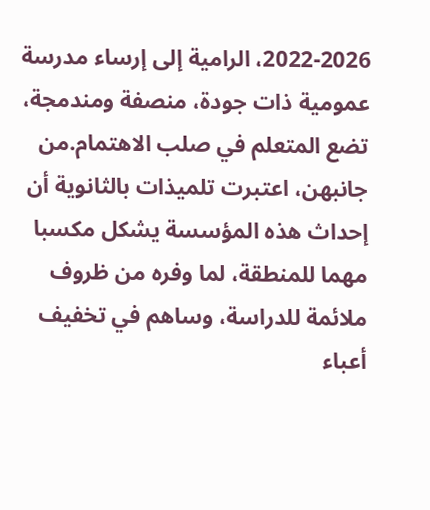2022-2026، الرامية إلى إرساء مدرسة عمومية ذات جودة، منصفة ومندمجة، تضع المتعلم في صلب الاهتمام.من جانبهن، اعتبرت تلميذات بالثانوية أن إحداث هذه المؤسسة يشكل مكسبا مهما للمنطقة، لما وفره من ظروف ملائمة للدراسة، وساهم في تخفيف أعباء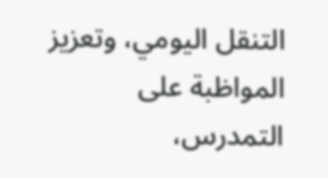التنقل اليومي، وتعزيز المواظبة على التمدرس،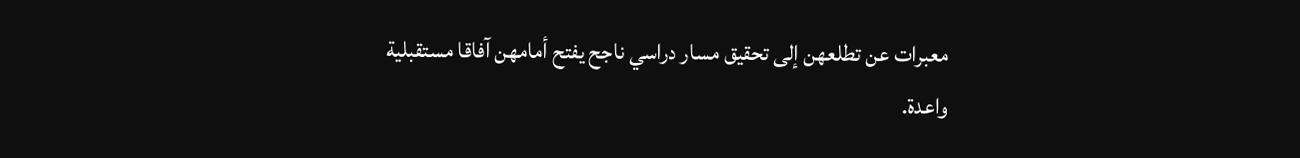معبرات عن تطلعهن إلى تحقيق مسار دراسي ناجح يفتح أمامهن آفاقا مستقبلية واعدة.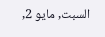السبت, مايو 2,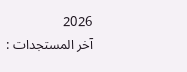2026
آخر المستجدات :